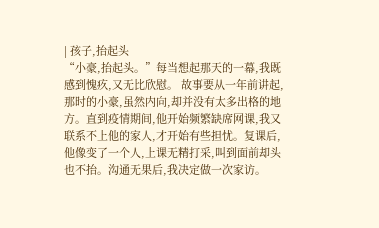| 孩子,抬起头
“小豪,抬起头。”每当想起那天的一幕,我既感到愧疚,又无比欣慰。 故事要从一年前讲起,那时的小豪,虽然内向,却并没有太多出格的地方。直到疫情期间,他开始频繁缺席网课,我又联系不上他的家人,才开始有些担忧。复课后,他像变了一个人,上课无精打采,叫到面前却头也不抬。沟通无果后,我决定做一次家访。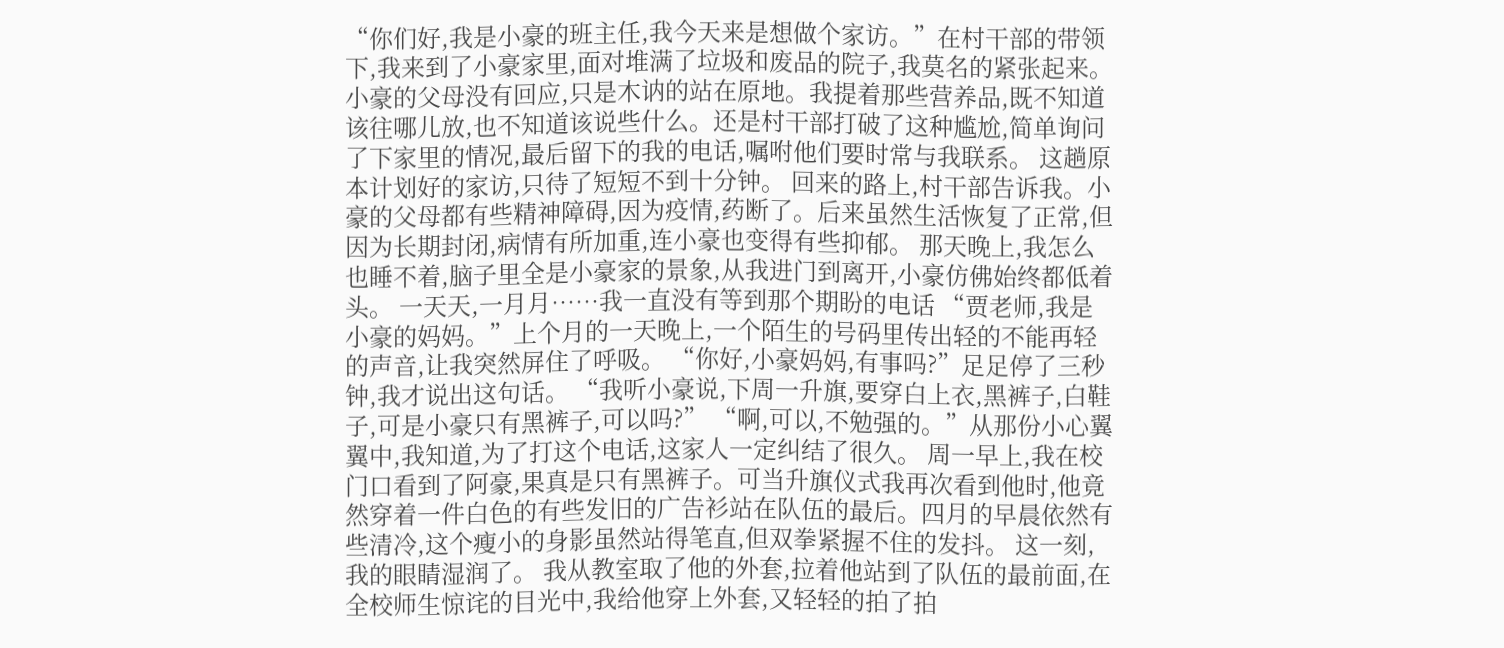“你们好,我是小豪的班主任,我今天来是想做个家访。”在村干部的带领下,我来到了小豪家里,面对堆满了垃圾和废品的院子,我莫名的紧张起来。 小豪的父母没有回应,只是木讷的站在原地。我提着那些营养品,既不知道该往哪儿放,也不知道该说些什么。还是村干部打破了这种尴尬,简单询问了下家里的情况,最后留下的我的电话,嘱咐他们要时常与我联系。 这趟原本计划好的家访,只待了短短不到十分钟。 回来的路上,村干部告诉我。小豪的父母都有些精神障碍,因为疫情,药断了。后来虽然生活恢复了正常,但因为长期封闭,病情有所加重,连小豪也变得有些抑郁。 那天晚上,我怎么也睡不着,脑子里全是小豪家的景象,从我进门到离开,小豪仿佛始终都低着头。 一天天,一月月……我一直没有等到那个期盼的电话 “贾老师,我是小豪的妈妈。”上个月的一天晚上,一个陌生的号码里传出轻的不能再轻的声音,让我突然屏住了呼吸。 “你好,小豪妈妈,有事吗?”足足停了三秒钟,我才说出这句话。 “我听小豪说,下周一升旗,要穿白上衣,黑裤子,白鞋子,可是小豪只有黑裤子,可以吗?” “啊,可以,不勉强的。”从那份小心翼翼中,我知道,为了打这个电话,这家人一定纠结了很久。 周一早上,我在校门口看到了阿豪,果真是只有黑裤子。可当升旗仪式我再次看到他时,他竟然穿着一件白色的有些发旧的广告衫站在队伍的最后。四月的早晨依然有些清冷,这个瘦小的身影虽然站得笔直,但双拳紧握不住的发抖。 这一刻,我的眼睛湿润了。 我从教室取了他的外套,拉着他站到了队伍的最前面,在全校师生惊诧的目光中,我给他穿上外套,又轻轻的拍了拍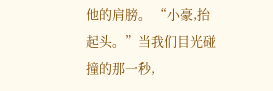他的肩膀。 “小豪,抬起头。”当我们目光碰撞的那一秒,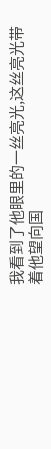我看到了他眼里的一丝亮光,这丝亮光带着他望向国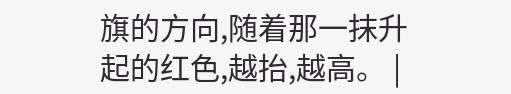旗的方向,随着那一抹升起的红色,越抬,越高。 |